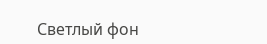Светлый фон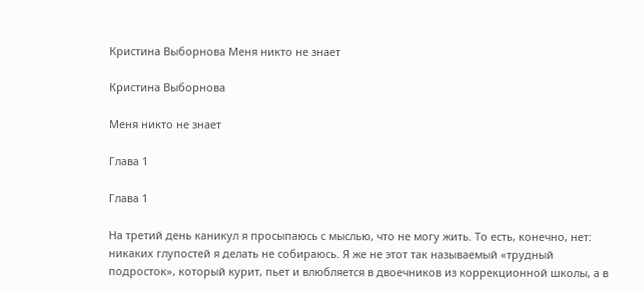Кристина Выборнова Меня никто не знает

Кристина Выборнова

Меня никто не знает

Глава 1

Глава 1

На третий день каникул я просыпаюсь с мыслью, что не могу жить. То есть, конечно, нет: никаких глупостей я делать не собираюсь. Я же не этот так называемый «трудный подросток», который курит, пьет и влюбляется в двоечников из коррекционной школы, а в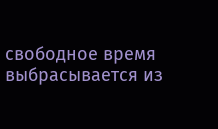свободное время выбрасывается из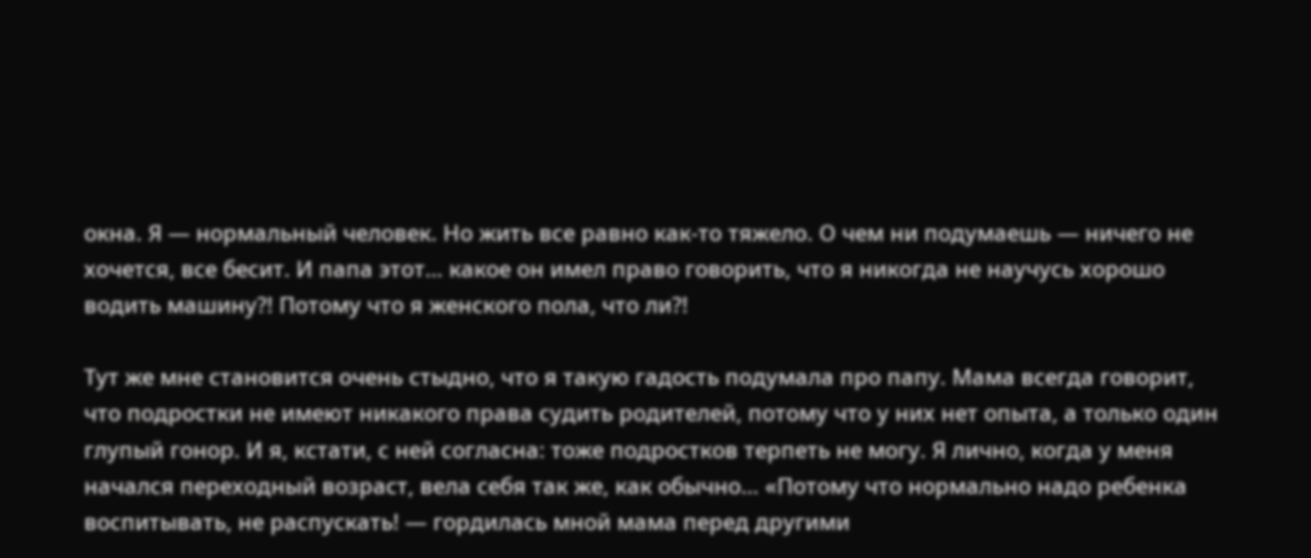окна. Я — нормальный человек. Но жить все равно как-то тяжело. О чем ни подумаешь — ничего не хочется, все бесит. И папа этот… какое он имел право говорить, что я никогда не научусь хорошо водить машину?! Потому что я женского пола, что ли?!

Тут же мне становится очень стыдно, что я такую гадость подумала про папу. Мама всегда говорит, что подростки не имеют никакого права судить родителей, потому что у них нет опыта, а только один глупый гонор. И я, кстати, с ней согласна: тоже подростков терпеть не могу. Я лично, когда у меня начался переходный возраст, вела себя так же, как обычно… «Потому что нормально надо ребенка воспитывать, не распускать! — гордилась мной мама перед другими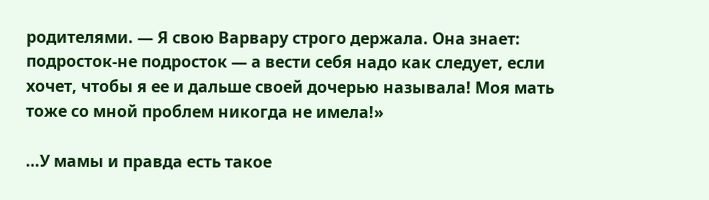родителями. — Я свою Варвару строго держала. Она знает: подросток-не подросток — а вести себя надо как следует, если хочет, чтобы я ее и дальше своей дочерью называла! Моя мать тоже со мной проблем никогда не имела!»

…У мамы и правда есть такое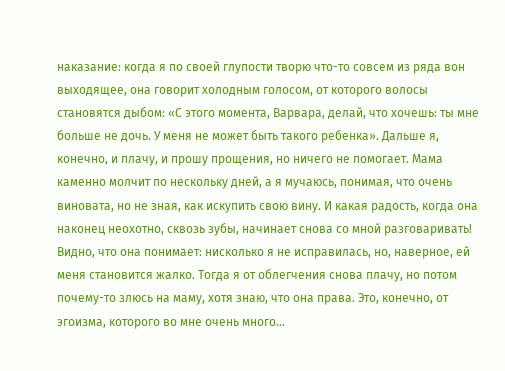наказание: когда я по своей глупости творю что-то совсем из ряда вон выходящее, она говорит холодным голосом, от которого волосы становятся дыбом: «С этого момента, Варвара, делай, что хочешь: ты мне больше не дочь. У меня не может быть такого ребенка». Дальше я, конечно, и плачу, и прошу прощения, но ничего не помогает. Мама каменно молчит по нескольку дней, а я мучаюсь, понимая, что очень виновата, но не зная, как искупить свою вину. И какая радость, когда она наконец неохотно, сквозь зубы, начинает снова со мной разговаривать! Видно, что она понимает: нисколько я не исправилась, но, наверное, ей меня становится жалко. Тогда я от облегчения снова плачу, но потом почему-то злюсь на маму, хотя знаю, что она права. Это, конечно, от эгоизма, которого во мне очень много…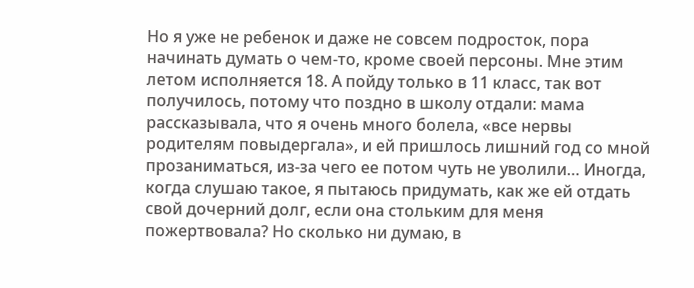Но я уже не ребенок и даже не совсем подросток, пора начинать думать о чем-то, кроме своей персоны. Мне этим летом исполняется 18. А пойду только в 11 класс, так вот получилось, потому что поздно в школу отдали: мама рассказывала, что я очень много болела, «все нервы родителям повыдергала», и ей пришлось лишний год со мной прозаниматься, из-за чего ее потом чуть не уволили… Иногда, когда слушаю такое, я пытаюсь придумать, как же ей отдать свой дочерний долг, если она стольким для меня пожертвовала? Но сколько ни думаю, в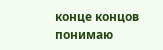конце концов понимаю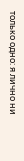только одно: я лично ни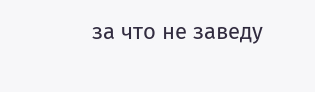за что не заведу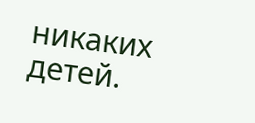никаких детей.